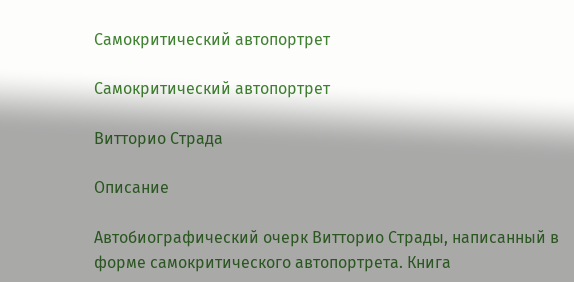Самокритический автопортрет

Самокритический автопортрет

Витторио Страда

Описание

Автобиографический очерк Витторио Страды, написанный в форме самокритического автопортрета. Книга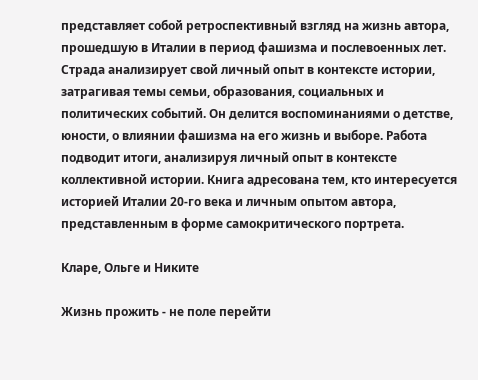представляет собой ретроспективный взгляд на жизнь автора, прошедшую в Италии в период фашизма и послевоенных лет. Страда анализирует свой личный опыт в контексте истории, затрагивая темы семьи, образования, социальных и политических событий. Он делится воспоминаниями о детстве, юности, о влиянии фашизма на его жизнь и выборе. Работа подводит итоги, анализируя личный опыт в контексте коллективной истории. Книга адресована тем, кто интересуется историей Италии 20-го века и личным опытом автора, представленным в форме самокритического портрета.

Кларе, Ольге и Никите

Жизнь прожить - не поле перейти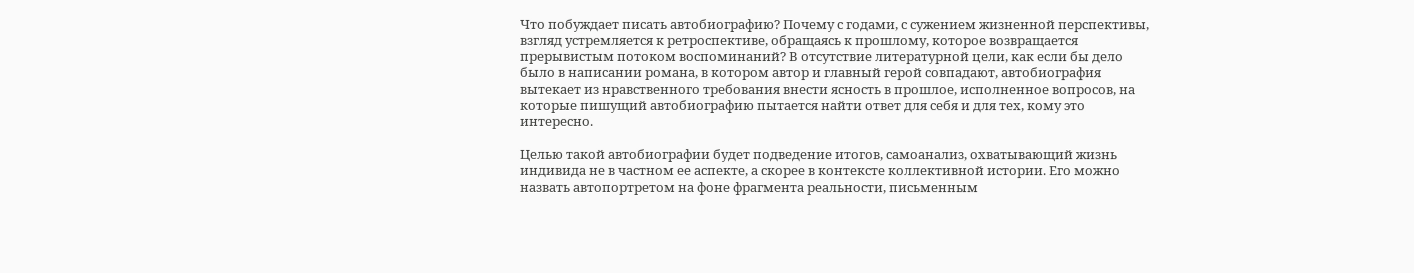Что побуждает писать автобиографию? Почему с годами, с сужением жизненной перспективы, взгляд устремляется к ретроспективе, обращаясь к прошлому, которое возвращается прерывистым потоком воспоминаний? В отсутствие литературной цели, как если бы дело было в написании романа, в котором автор и главный герой совпадают, автобиография вытекает из нравственного требования внести ясность в прошлое, исполненное вопросов, на которые пишущий автобиографию пытается найти ответ для себя и для тех, кому это интересно.

Целью такой автобиографии будет подведение итогов, самоанализ, охватывающий жизнь индивида не в частном ее аспекте, а скорее в контексте коллективной истории. Его можно назвать автопортретом на фоне фрагмента реальности, письменным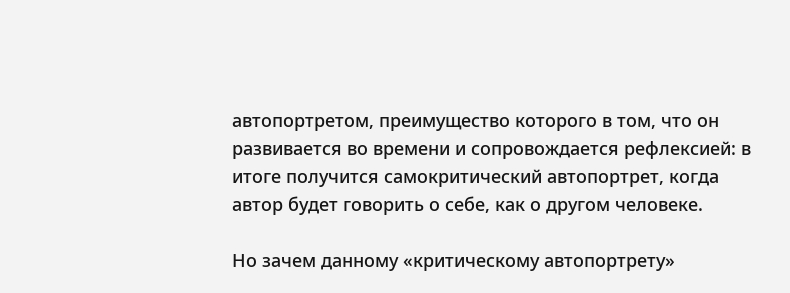автопортретом, преимущество которого в том, что он развивается во времени и сопровождается рефлексией: в итоге получится самокритический автопортрет, когда автор будет говорить о себе, как о другом человеке.

Но зачем данному «критическому автопортрету»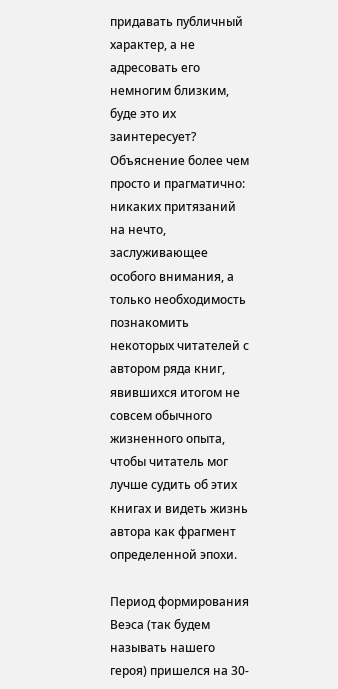придавать публичный характер, а не адресовать его немногим близким, буде это их заинтересует? Объяснение более чем просто и прагматично: никаких притязаний на нечто, заслуживающее особого внимания, а только необходимость познакомить некоторых читателей с автором ряда книг, явившихся итогом не совсем обычного жизненного опыта, чтобы читатель мог лучше судить об этих книгах и видеть жизнь автора как фрагмент определенной эпохи.

Период формирования Веэса (так будем называть нашего героя) пришелся на 30-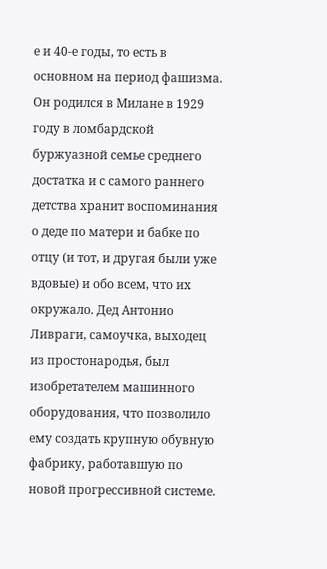е и 40-е годы, то есть в основном на период фашизма. Он родился в Милане в 1929 году в ломбардской буржуазной семье среднего достатка и с самого раннего детства хранит воспоминания о деде по матери и бабке по отцу (и тот, и другая были уже вдовые) и обо всем, что их окружало. Дед Антонио Ливраги, самоучка, выходец из простонародья, был изобретателем машинного оборудования, что позволило ему создать крупную обувную фабрику, работавшую по новой прогрессивной системе.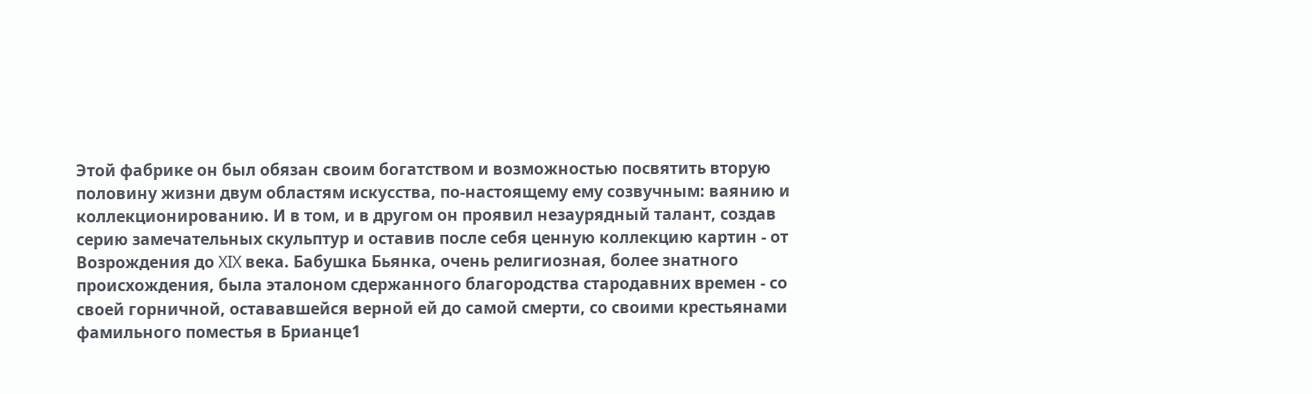Этой фабрике он был обязан своим богатством и возможностью посвятить вторую половину жизни двум областям искусства, по-настоящему ему созвучным: ваянию и коллекционированию. И в том, и в другом он проявил незаурядный талант, создав серию замечательных скульптур и оставив после себя ценную коллекцию картин - от Возрождения до XIX века. Бабушка Бьянка, очень религиозная, более знатного происхождения, была эталоном сдержанного благородства стародавних времен - со своей горничной, остававшейся верной ей до самой смерти, со своими крестьянами фамильного поместья в Брианце1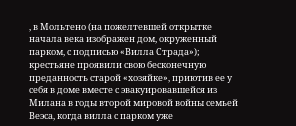, в Мольтено (на пожелтевшей открытке начала века изображен дом, окруженный парком, с подписью «Вилла Страда»); крестьяне проявили свою бесконечную преданность старой «хозяйке», приютив ее у себя в доме вместе с эвакуировавшейся из Милана в годы второй мировой войны семьей Веэса, когда вилла с парком уже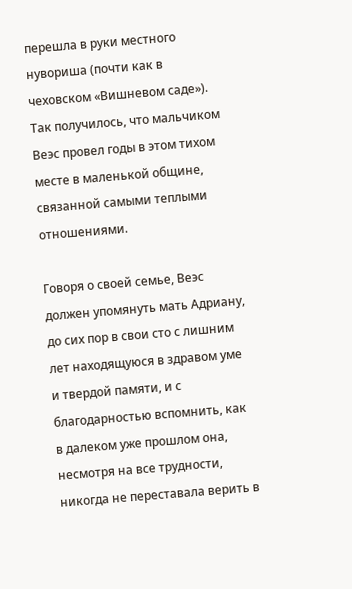перешла в руки местного нувориша (почти как в чеховском «Вишневом саде»). Так получилось, что мальчиком Веэс провел годы в этом тихом месте в маленькой общине, связанной самыми теплыми отношениями.

Говоря о своей семье, Веэс должен упомянуть мать Адриану, до сих пор в свои сто с лишним лет находящуюся в здравом уме и твердой памяти, и с благодарностью вспомнить, как в далеком уже прошлом она, несмотря на все трудности, никогда не переставала верить в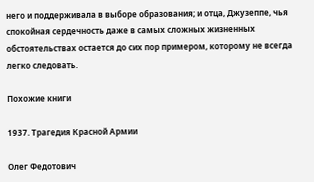него и поддерживала в выборе образования; и отца, Джузеппе, чья спокойная сердечность даже в самых сложных жизненных обстоятельствах остается до сих пор примером, которому не всегда легко следовать.

Похожие книги

1937. Трагедия Красной Армии

Олег Федотович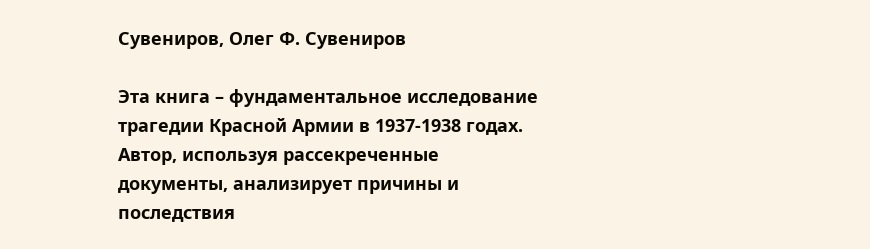Сувениров, Олег Ф. Сувениров

Эта книга – фундаментальное исследование трагедии Красной Армии в 1937-1938 годах. Автор, используя рассекреченные документы, анализирует причины и последствия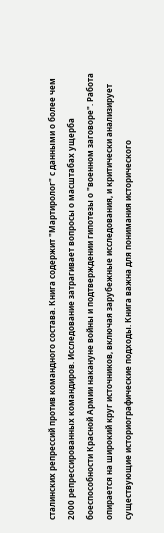сталинских репрессий против командного состава. Книга содержит "Мартиролог" с данными о более чем 2000 репрессированных командиров. Исследование затрагивает вопросы о масштабах ущерба боеспособности Красной Армии накануне войны и подтверждении гипотезы о "военном заговоре". Работа опирается на широкий круг источников, включая зарубежные исследования, и критически анализирует существующие историографические подходы. Книга важна для понимания исторического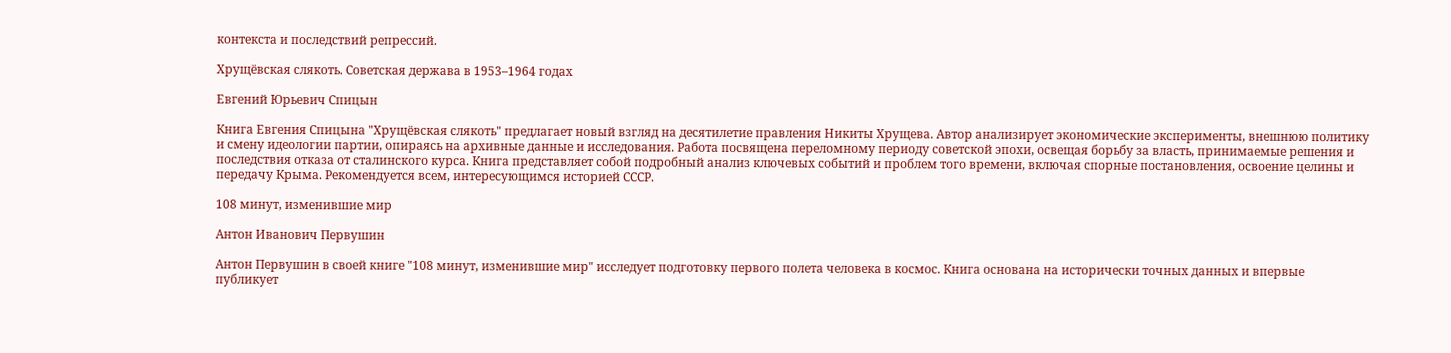контекста и последствий репрессий.

Хрущёвская слякоть. Советская держава в 1953–1964 годах

Евгений Юрьевич Спицын

Книга Евгения Спицына "Хрущёвская слякоть" предлагает новый взгляд на десятилетие правления Никиты Хрущева. Автор анализирует экономические эксперименты, внешнюю политику и смену идеологии партии, опираясь на архивные данные и исследования. Работа посвящена переломному периоду советской эпохи, освещая борьбу за власть, принимаемые решения и последствия отказа от сталинского курса. Книга представляет собой подробный анализ ключевых событий и проблем того времени, включая спорные постановления, освоение целины и передачу Крыма. Рекомендуется всем, интересующимся историей СССР.

108 минут, изменившие мир

Антон Иванович Первушин

Антон Первушин в своей книге "108 минут, изменившие мир" исследует подготовку первого полета человека в космос. Книга основана на исторически точных данных и впервые публикует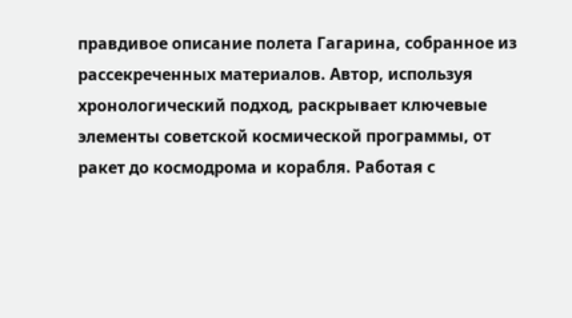правдивое описание полета Гагарина, собранное из рассекреченных материалов. Автор, используя хронологический подход, раскрывает ключевые элементы советской космической программы, от ракет до космодрома и корабля. Работая с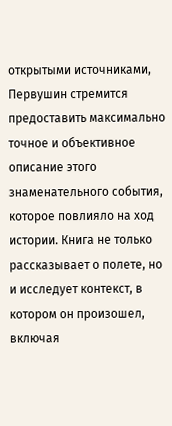открытыми источниками, Первушин стремится предоставить максимально точное и объективное описание этого знаменательного события, которое повлияло на ход истории. Книга не только рассказывает о полете, но и исследует контекст, в котором он произошел, включая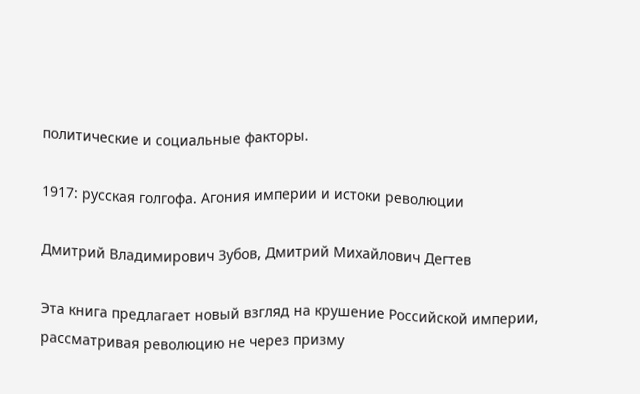политические и социальные факторы.

1917: русская голгофа. Агония империи и истоки революции

Дмитрий Владимирович Зубов, Дмитрий Михайлович Дегтев

Эта книга предлагает новый взгляд на крушение Российской империи, рассматривая революцию не через призму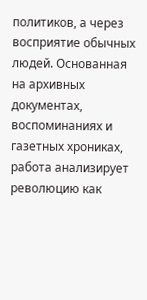политиков, а через восприятие обычных людей. Основанная на архивных документах, воспоминаниях и газетных хрониках, работа анализирует революцию как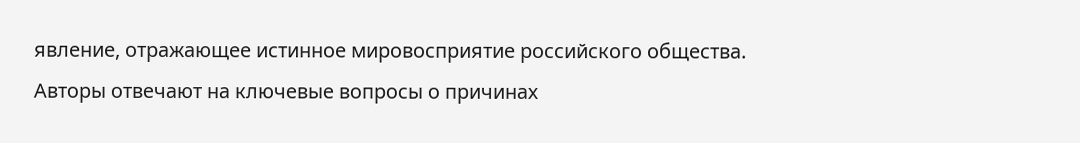явление, отражающее истинное мировосприятие российского общества. Авторы отвечают на ключевые вопросы о причинах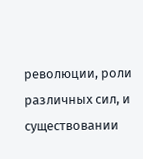революции, роли различных сил, и существовании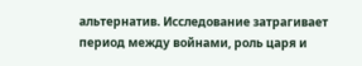альтернатив. Исследование затрагивает период между войнами, роль царя и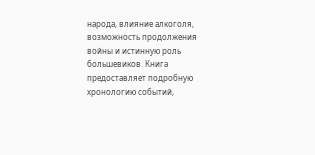народа, влияние алкоголя, возможность продолжения войны и истинную роль большевиков. Книга предоставляет подробную хронологию событий,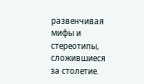развенчивая мифы и стереотипы, сложившиеся за столетие.